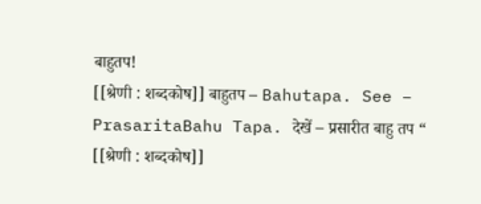बाहुतप!
[[श्रेणी : शब्दकोष]] बाहुतप – Bahutapa. See – PrasaritaBahu Tapa. देखें – प्रसारीत बाहु तप “
[[श्रेणी : शब्दकोष]]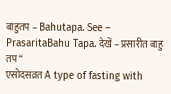बाहुतप – Bahutapa. See – PrasaritaBahu Tapa. देखें – प्रसारीत बाहु तप “
एसोदसव्रत A type of fasting with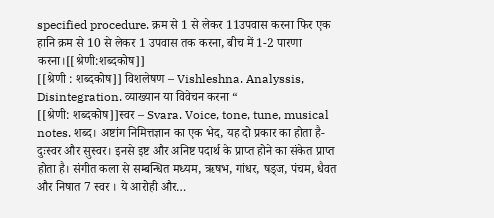specified procedure. क्रम से 1 से लेकर 11उपवास करना फिर एक हानि क्रम से 10 से लेकर 1 उपवास तक करना, बीच में 1-2 पारणा करना।[[श्रेणी:शब्दकोष]]
[[श्रेणी : शब्दकोष]] विशलेषण – Vishleshna. Analyssis, Disintegration. व्याख्यान या विवेचन करना “
[[श्रेणी: शब्दकोष]]स्वर – Svara. Voice, tone, tune, musical notes. शब्द। अष्टांग निमित्तज्ञान का एक भेद, यह दो प्रकार का होता है- दुःस्वर और सुस्वर। इनसे इष्ट और अनिष्ट पदार्थ के प्राप्त होने का संकेत प्राप्त होता है। संगीत कला से सम्बन्धित मध्यम, ऋषभ, गांधर, षड्ज, पंचम, धैवत और निषात 7 स्वर । ये आरोही और…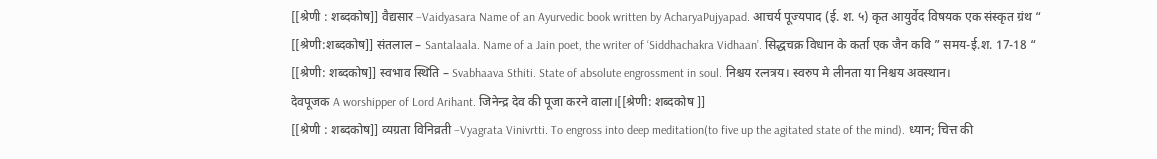[[श्रेणी : शब्दकोष]] वैद्यसार –Vaidyasara Name of an Ayurvedic book written by AcharyaPujyapad. आचर्य पूज्यपाद (ई. श. ५) कृत आयुर्वेद विषयक एक संस्कृत ग्रंथ “
[[श्रेणी:शब्दकोष]] संतलाल – Santalaala. Name of a Jain poet, the writer of ‘Siddhachakra Vidhaan’. सिद्धचक्र विधान के कर्ता एक जैन कवि ” समय-ई.श. 17-18 “
[[श्रेणी: शब्दकोष]] स्वभाव स्थिति – Svabhaava Sthiti. State of absolute engrossment in soul. निश्चय रत्नत्रय। स्वरुप मे लीनता या निश्चय अवस्थान।
देवपूजक A worshipper of Lord Arihant. जिनेन्द्र देव की पूजा करने वाला।[[श्रेणी: शब्दकोष ]]
[[श्रेणी : शब्दकोष]] व्यग्रता विनिव्रती –Vyagrata Vinivrtti. To engross into deep meditation(to five up the agitated state of the mind). ध्यान; चित्त की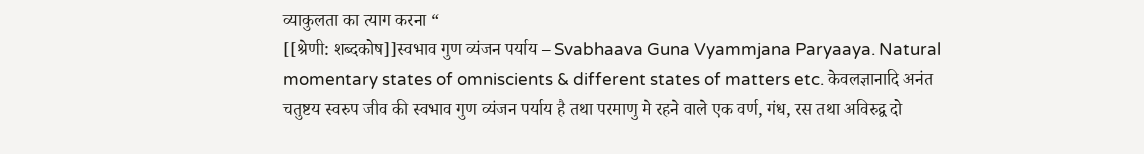व्याकुलता का त्याग करना “
[[श्रेणी: शब्दकोष]]स्वभाव गुण व्यंजन पर्याय – Svabhaava Guna Vyammjana Paryaaya. Natural momentary states of omniscients & different states of matters etc. केवलज्ञानादि अनंत चतुष्टय स्वरुप जीव की स्वभाव गुण व्यंजन पर्याय है तथा परमाणु मे रहने वाले एक वर्ण, गंध, रस तथा अविरुद्व दो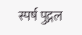स्पर्ष पुद्गल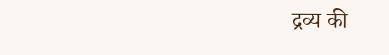द्रव्य की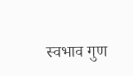स्वभाव गुण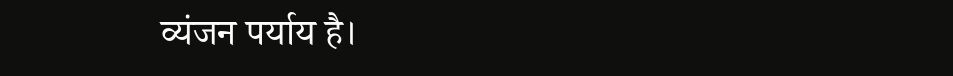व्यंजन पर्याय है।